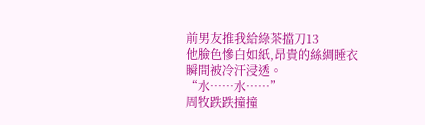前男友推我給綠茶擋刀13
他臉色慘白如紙,昂貴的絲綢睡衣瞬間被冷汗浸透。
“水……水……”
周牧跌跌撞撞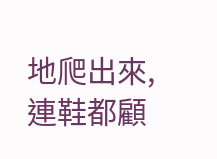地爬出來,連鞋都顧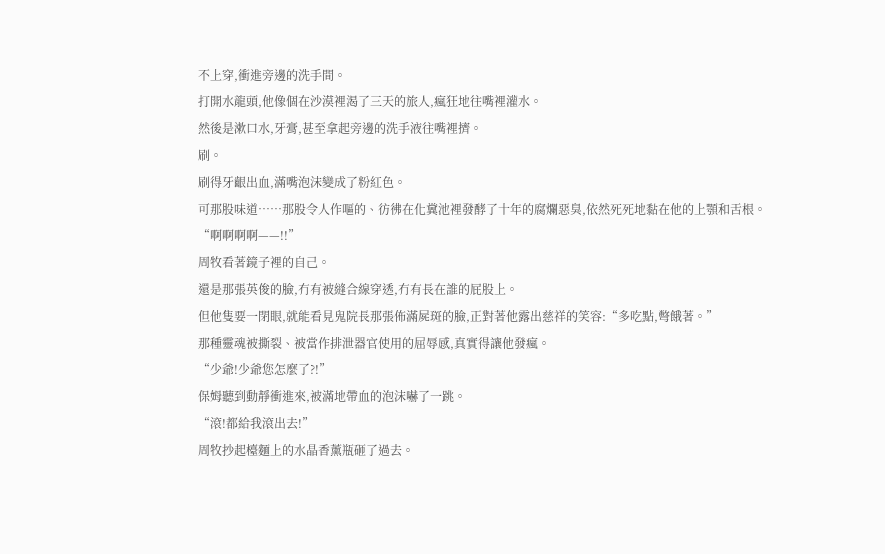不上穿,衝進旁邊的洗手間。
打開水龍頭,他像個在沙漠裡渴了三天的旅人,瘋狂地往嘴裡灌水。
然後是漱口水,牙膏,甚至拿起旁邊的洗手液往嘴裡擠。
刷。
刷得牙齦出血,滿嘴泡沫變成了粉紅色。
可那股味道……那股令人作嘔的、彷彿在化糞池裡發酵了十年的腐爛惡臭,依然死死地黏在他的上顎和舌根。
“啊啊啊啊——!!”
周牧看著鏡子裡的自己。
還是那張英俊的臉,冇有被縫合線穿透,冇有長在誰的屁股上。
但他隻要一閉眼,就能看見鬼院長那張佈滿屍斑的臉,正對著他露出慈祥的笑容:“多吃點,彆餓著。”
那種靈魂被撕裂、被當作排泄器官使用的屈辱感,真實得讓他發瘋。
“少爺!少爺您怎麼了?!”
保姆聽到動靜衝進來,被滿地帶血的泡沫嚇了一跳。
“滾!都給我滾出去!”
周牧抄起檯麵上的水晶香薰瓶砸了過去。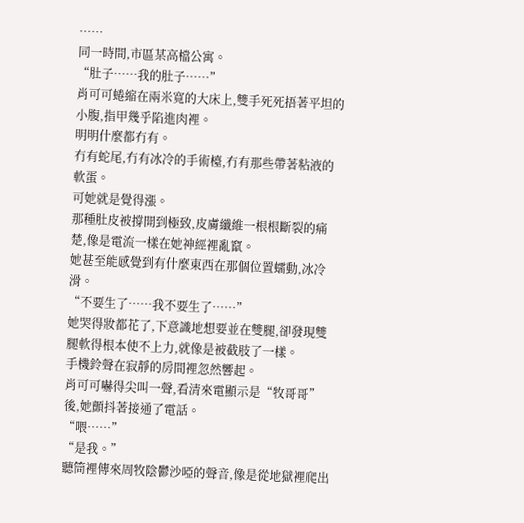……
同一時間,市區某高檔公寓。
“肚子……我的肚子……”
肖可可蜷縮在兩米寬的大床上,雙手死死捂著平坦的小腹,指甲幾乎陷進肉裡。
明明什麼都冇有。
冇有蛇尾,冇有冰冷的手術檯,冇有那些帶著粘液的軟蛋。
可她就是覺得漲。
那種肚皮被撐開到極致,皮膚纖維一根根斷裂的痛楚,像是電流一樣在她神經裡亂竄。
她甚至能感覺到有什麼東西在那個位置蠕動,冰冷滑。
“不要生了……我不要生了……”
她哭得妝都花了,下意識地想要並在雙腿,卻發現雙腿軟得根本使不上力,就像是被截肢了一樣。
手機鈴聲在寂靜的房間裡忽然響起。
肖可可嚇得尖叫一聲,看清來電顯示是“牧哥哥”後,她顫抖著接通了電話。
“喂……”
“是我。”
聽筒裡傳來周牧陰鬱沙啞的聲音,像是從地獄裡爬出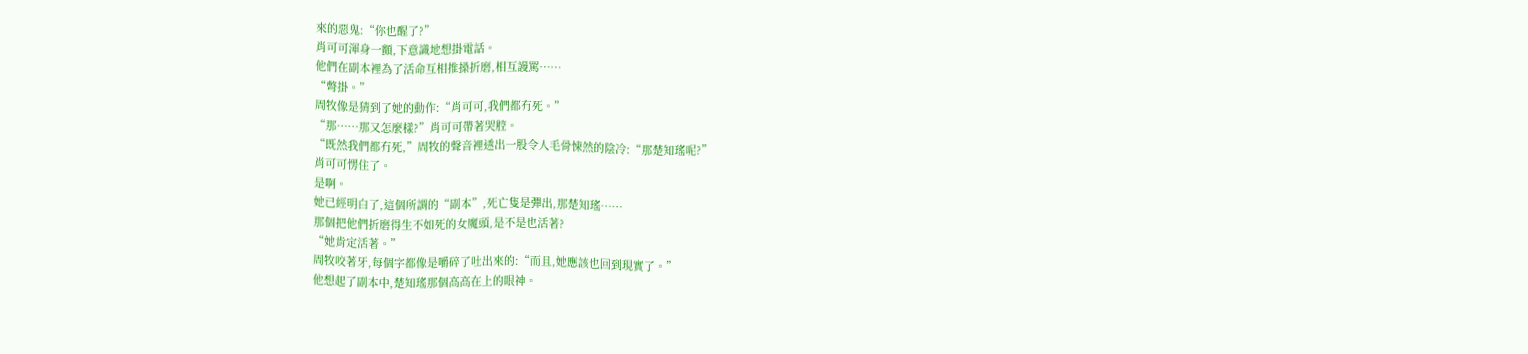來的惡鬼:“你也醒了?”
肖可可渾身一顫,下意識地想掛電話。
他們在副本裡為了活命互相推搡折磨,相互謾罵……
“彆掛。”
周牧像是猜到了她的動作:“肖可可,我們都冇死。”
“那……那又怎麼樣?”肖可可帶著哭腔。
“既然我們都冇死,”周牧的聲音裡透出一股令人毛骨悚然的陰冷:“那楚知瑤呢?”
肖可可愣住了。
是啊。
她已經明白了,這個所謂的“副本”,死亡隻是彈出,那楚知瑤……
那個把他們折磨得生不如死的女魔頭,是不是也活著?
“她肯定活著。”
周牧咬著牙,每個字都像是嚼碎了吐出來的:“而且,她應該也回到現實了。”
他想起了副本中,楚知瑤那個高高在上的眼神。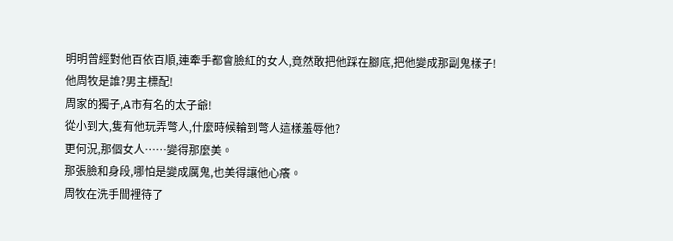明明曾經對他百依百順,連牽手都會臉紅的女人,竟然敢把他踩在腳底,把他變成那副鬼樣子!
他周牧是誰?男主標配!
周家的獨子,A市有名的太子爺!
從小到大,隻有他玩弄彆人,什麼時候輪到彆人這樣羞辱他?
更何況,那個女人……變得那麼美。
那張臉和身段,哪怕是變成厲鬼,也美得讓他心癢。
周牧在洗手間裡待了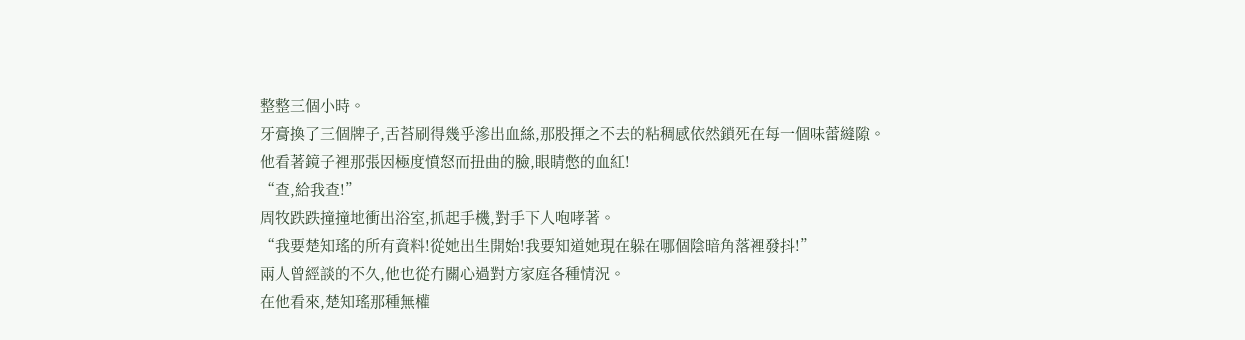整整三個小時。
牙膏換了三個牌子,舌苔刷得幾乎滲出血絲,那股揮之不去的粘稠感依然鎖死在每一個味蕾縫隙。
他看著鏡子裡那張因極度憤怒而扭曲的臉,眼睛憋的血紅!
“查,給我查!”
周牧跌跌撞撞地衝出浴室,抓起手機,對手下人咆哮著。
“我要楚知瑤的所有資料!從她出生開始!我要知道她現在躲在哪個陰暗角落裡發抖!”
兩人曾經談的不久,他也從冇關心過對方家庭各種情況。
在他看來,楚知瑤那種無權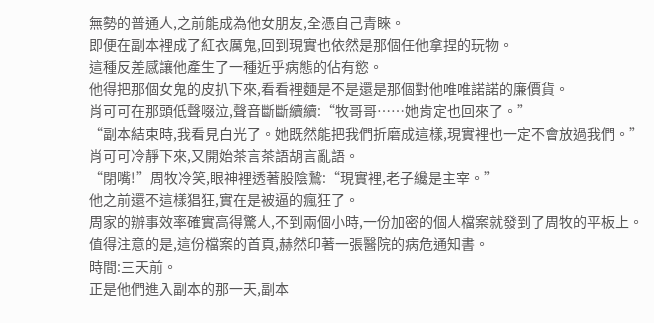無勢的普通人,之前能成為他女朋友,全憑自己青睞。
即便在副本裡成了紅衣厲鬼,回到現實也依然是那個任他拿捏的玩物。
這種反差感讓他產生了一種近乎病態的佔有慾。
他得把那個女鬼的皮扒下來,看看裡麵是不是還是那個對他唯唯諾諾的廉價貨。
肖可可在那頭低聲啜泣,聲音斷斷續續:“牧哥哥……她肯定也回來了。”
“副本結束時,我看見白光了。她既然能把我們折磨成這樣,現實裡也一定不會放過我們。”
肖可可冷靜下來,又開始茶言茶語胡言亂語。
“閉嘴!”周牧冷笑,眼神裡透著股陰鷙:“現實裡,老子纔是主宰。”
他之前還不這樣猖狂,實在是被逼的瘋狂了。
周家的辦事效率確實高得驚人,不到兩個小時,一份加密的個人檔案就發到了周牧的平板上。
值得注意的是,這份檔案的首頁,赫然印著一張醫院的病危通知書。
時間:三天前。
正是他們進入副本的那一天,副本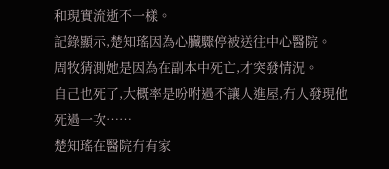和現實流逝不一樣。
記錄顯示,楚知瑤因為心臟驟停被送往中心醫院。
周牧猜測她是因為在副本中死亡,才突發情況。
自己也死了,大概率是吩咐過不讓人進屋,冇人發現他死過一次……
楚知瑤在醫院冇有家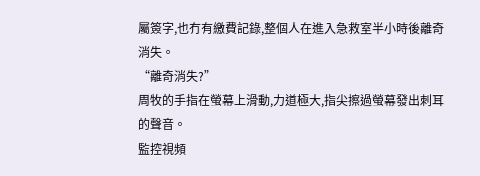屬簽字,也冇有繳費記錄,整個人在進入急救室半小時後離奇消失。
“離奇消失?”
周牧的手指在螢幕上滑動,力道極大,指尖擦過螢幕發出刺耳的聲音。
監控視頻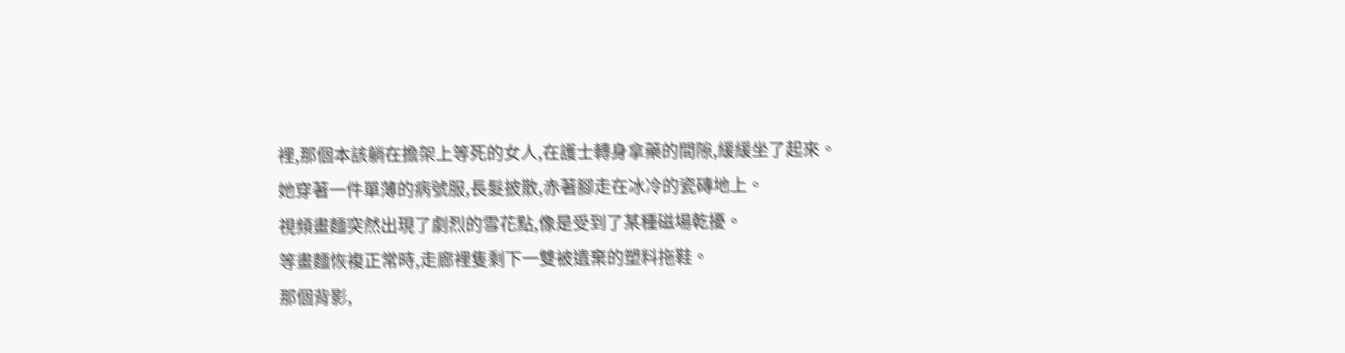裡,那個本該躺在擔架上等死的女人,在護士轉身拿藥的間隙,緩緩坐了起來。
她穿著一件單薄的病號服,長髮披散,赤著腳走在冰冷的瓷磚地上。
視頻畫麵突然出現了劇烈的雪花點,像是受到了某種磁場乾擾。
等畫麵恢複正常時,走廊裡隻剩下一雙被遺棄的塑料拖鞋。
那個背影,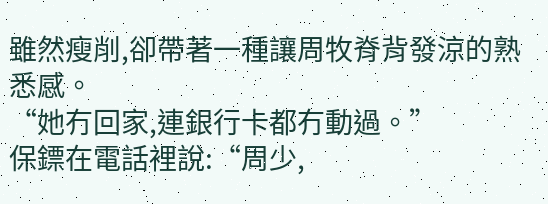雖然瘦削,卻帶著一種讓周牧脊背發涼的熟悉感。
“她冇回家,連銀行卡都冇動過。”
保鏢在電話裡說:“周少,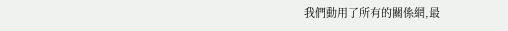我們動用了所有的關係網,最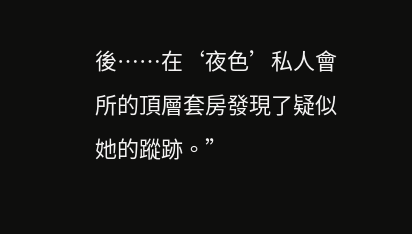後……在‘夜色’私人會所的頂層套房發現了疑似她的蹤跡。”